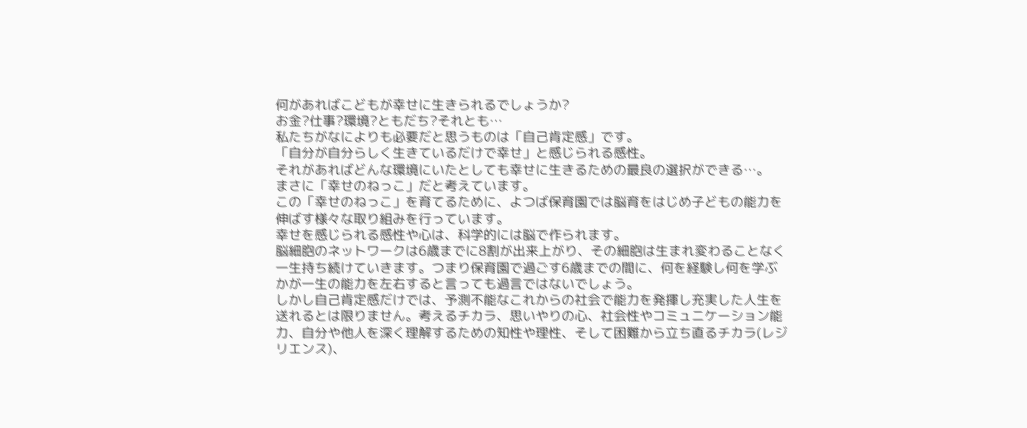何があればこどもが幸せに生きられるでしょうか?
お金?仕事?環境?ともだち?それとも…
私たちがなによりも必要だと思うものは「自己肯定感」です。
「自分が自分らしく生きているだけで幸せ」と感じられる感性。
それがあればどんな環境にいたとしても幸せに生きるための最良の選択ができる…。
まさに「幸せのねっこ」だと考えています。
この「幸せのねっこ」を育てるために、よつば保育園では脳育をはじめ子どもの能力を伸ばす様々な取り組みを行っています。
幸せを感じられる感性や心は、科学的には脳で作られます。
脳細胞のネットワークは6歳までに8割が出来上がり、その細胞は生まれ変わることなく一生持ち続けていきます。つまり保育園で過ごす6歳までの間に、何を経験し何を学ぶかが一生の能力を左右すると言っても過言ではないでしょう。
しかし自己肯定感だけでは、予測不能なこれからの社会で能力を発揮し充実した人生を送れるとは限りません。考えるチカラ、思いやりの心、社会性やコミュニケーション能力、自分や他人を深く理解するための知性や理性、そして困難から立ち直るチカラ(レジリエンス)、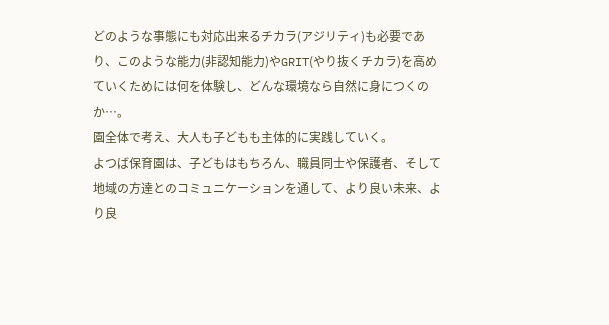どのような事態にも対応出来るチカラ(アジリティ)も必要であり、このような能力(非認知能力)やGRIT(やり抜くチカラ)を高めていくためには何を体験し、どんな環境なら自然に身につくのか…。
園全体で考え、大人も子どもも主体的に実践していく。
よつば保育園は、子どもはもちろん、職員同士や保護者、そして地域の方達とのコミュニケーションを通して、より良い未来、より良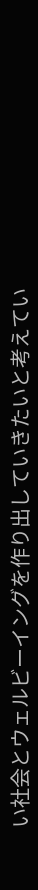い社会とウェルビーイングを作り出していきたいと考えてい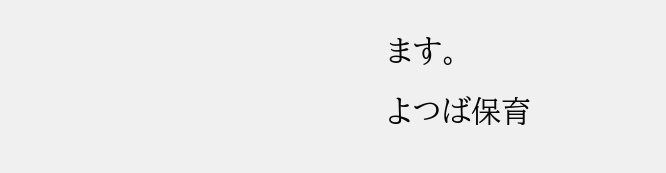ます。
よつば保育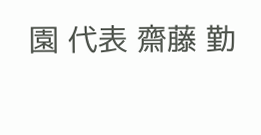園 代表 齋藤 勤